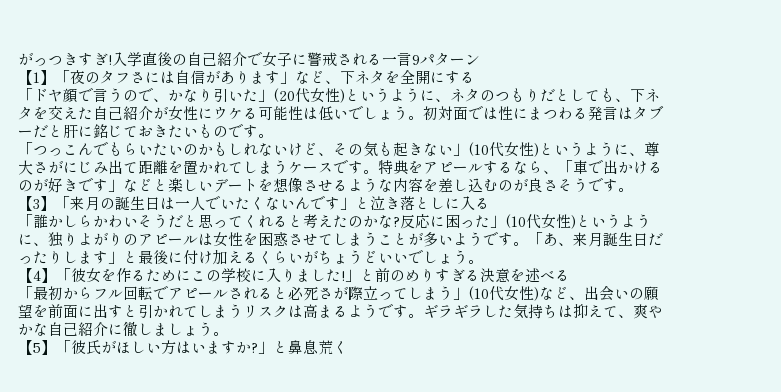がっつきすぎ!入学直後の自己紹介で女子に警戒される一言9パターン
【1】「夜のタフさには自信があります」など、下ネタを全開にする
「ドヤ顔で言うので、かなり引いた」(20代女性)というように、ネタのつもりだとしても、下ネタを交えた自己紹介が女性にウケる可能性は低いでしょう。初対面では性にまつわる発言はタブーだと肝に銘じておきたいものです。
「つっこんでもらいたいのかもしれないけど、その気も起きない」(10代女性)というように、尊大さがにじみ出て距離を置かれてしまうケースです。特典をアピールするなら、「車で出かけるのが好きです」などと楽しいデートを想像させるような内容を差し込むのが良さそうです。
【3】「来月の誕生日は一人でいたくないんです」と泣き落としに入る
「誰かしらかわいそうだと思ってくれると考えたのかな?反応に困った」(10代女性)というように、独りよがりのアピールは女性を困惑させてしまうことが多いようです。「あ、来月誕生日だったりします」と最後に付け加えるくらいがちょうどいいでしょう。
【4】「彼女を作るためにこの学校に入りました!」と前のめりすぎる決意を述べる
「最初からフル回転でアピールされると必死さが際立ってしまう」(10代女性)など、出会いの願望を前面に出すと引かれてしまうリスクは高まるようです。ギラギラした気持ちは抑えて、爽やかな自己紹介に徹しましょう。
【5】「彼氏がほしい方はいますか?」と鼻息荒く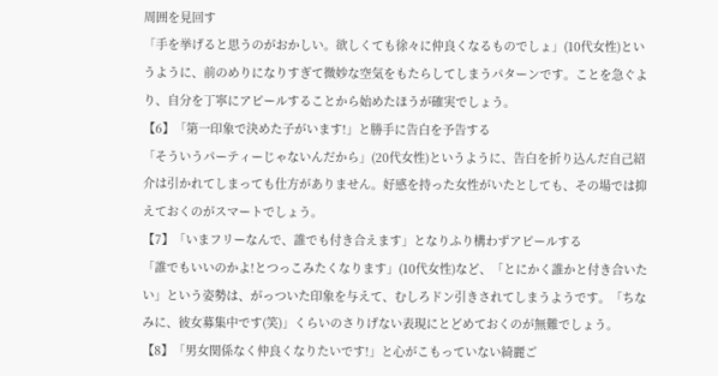周囲を見回す
「手を挙げると思うのがおかしい。欲しくても徐々に仲良くなるものでしょ」(10代女性)というように、前のめりになりすぎて微妙な空気をもたらしてしまうパターンです。ことを急ぐより、自分を丁寧にアピールすることから始めたほうが確実でしょう。
【6】「第一印象で決めた子がいます!」と勝手に告白を予告する
「そういうパーティーじゃないんだから」(20代女性)というように、告白を折り込んだ自己紹介は引かれてしまっても仕方がありません。好感を持った女性がいたとしても、その場では抑えておくのがスマートでしょう。
【7】「いまフリーなんで、誰でも付き合えます」となりふり構わずアピールする
「誰でもいいのかよ!とつっこみたくなります」(10代女性)など、「とにかく誰かと付き合いたい」という姿勢は、がっついた印象を与えて、むしろドン引きされてしまうようです。「ちなみに、彼女募集中です(笑)」くらいのさりげない表現にとどめておくのが無難でしょう。
【8】「男女関係なく仲良くなりたいです!」と心がこもっていない綺麗ご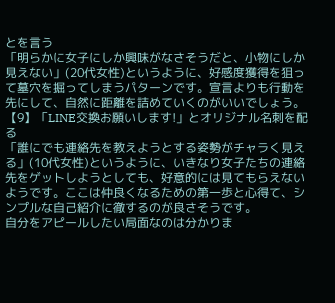とを言う
「明らかに女子にしか興味がなさそうだと、小物にしか見えない」(20代女性)というように、好感度獲得を狙って墓穴を掘ってしまうパターンです。宣言よりも行動を先にして、自然に距離を詰めていくのがいいでしょう。
【9】「LINE交換お願いします!」とオリジナル名刺を配る
「誰にでも連絡先を教えようとする姿勢がチャラく見える」(10代女性)というように、いきなり女子たちの連絡先をゲットしようとしても、好意的には見てもらえないようです。ここは仲良くなるための第一歩と心得て、シンプルな自己紹介に徹するのが良さそうです。
自分をアピールしたい局面なのは分かりま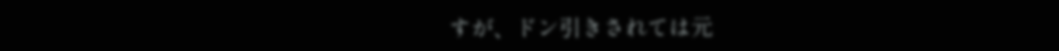すが、ドン引きされては元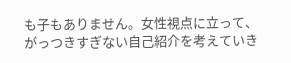も子もありません。女性視点に立って、がっつきすぎない自己紹介を考えていき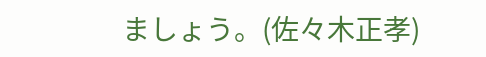ましょう。(佐々木正孝)